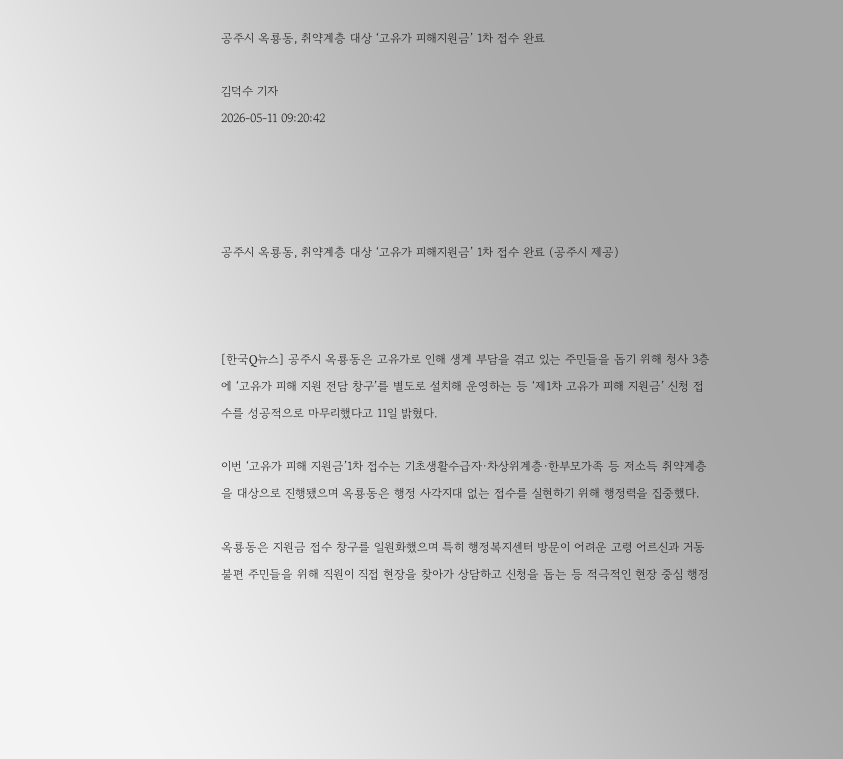공주시 옥룡동, 취약계층 대상 ‘고유가 피해지원금’ 1차 접수 완료

김덕수 기자
2026-05-11 09:20:42




공주시 옥룡동, 취약계층 대상 ‘고유가 피해지원금’ 1차 접수 완료 (공주시 제공)



[한국Q뉴스] 공주시 옥룡동은 고유가로 인해 생계 부담을 겪고 있는 주민들을 돕기 위해 청사 3층에 ‘고유가 피해 지원 전담 창구’를 별도로 설치해 운영하는 등 ‘제1차 고유가 피해 지원금’ 신청 접수를 성공적으로 마무리했다고 11일 밝혔다.

이번 ‘고유가 피해 지원금’1차 접수는 기초생활수급자·차상위계층·한부모가족 등 저소득 취약계층을 대상으로 진행됐으며 옥룡동은 행정 사각지대 없는 접수를 실현하기 위해 행정력을 집중했다.

옥룡동은 지원금 접수 창구를 일원화했으며 특히 행정복지센터 방문이 어려운 고령 어르신과 거동 불편 주민들을 위해 직원이 직접 현장을 찾아가 상담하고 신청을 돕는 등 적극적인 현장 중심 행정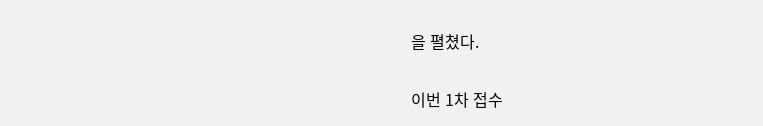을 펼쳤다.

이번 1차 접수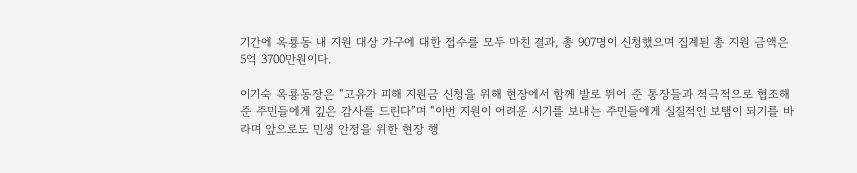기간에 옥룡동 내 지원 대상 가구에 대한 접수를 모두 마친 결과, 총 907명이 신청했으며 집계된 총 지원 금액은 5억 3700만원이다.

이기숙 옥룡동장은 “고유가 피해 지원금 신청을 위해 현장에서 함께 발로 뛰어 준 통장들과 적극적으로 협조해 준 주민들에게 깊은 감사를 드린다”며 “이번 지원이 어려운 시기를 보내는 주민들에게 실질적인 보탬이 되기를 바라며 앞으로도 민생 안정을 위한 현장 행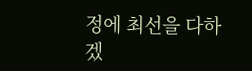정에 최선을 다하겠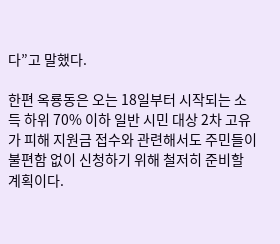다”고 말했다.

한편 옥룡동은 오는 18일부터 시작되는 소득 하위 70% 이하 일반 시민 대상 2차 고유가 피해 지원금 접수와 관련해서도 주민들이 불편함 없이 신청하기 위해 철저히 준비할 계획이다.